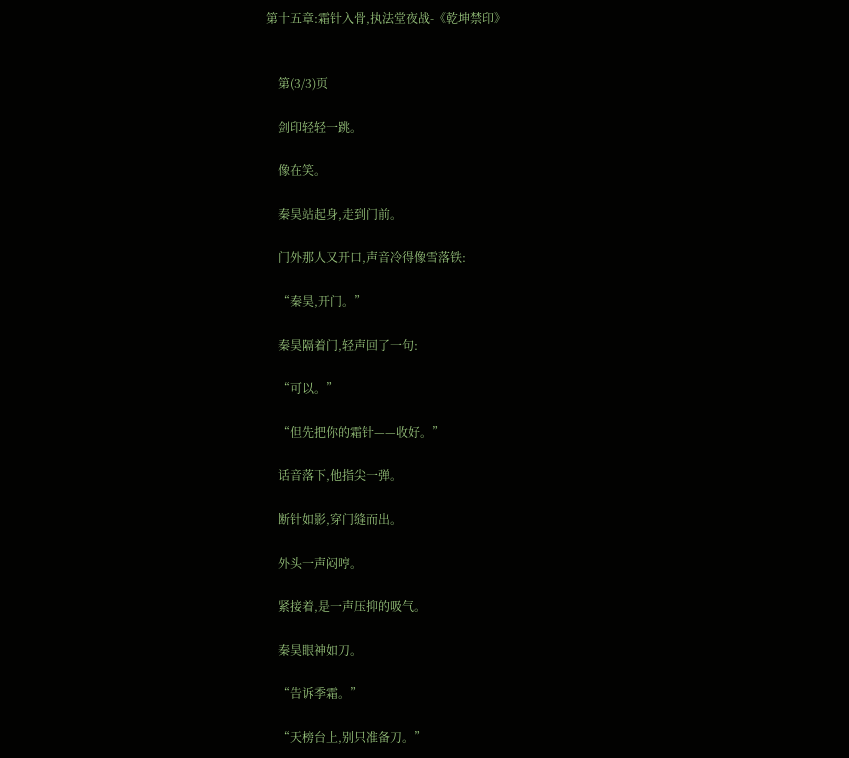第十五章:霜针入骨,执法堂夜战-《乾坤禁印》


    第(3/3)页

    剑印轻轻一跳。

    像在笑。

    秦昊站起身,走到门前。

    门外那人又开口,声音冷得像雪落铁:

    “秦昊,开门。”

    秦昊隔着门,轻声回了一句:

    “可以。”

    “但先把你的霜针——收好。”

    话音落下,他指尖一弹。

    断针如影,穿门缝而出。

    外头一声闷哼。

    紧接着,是一声压抑的吸气。

    秦昊眼神如刀。

    “告诉季霜。”

    “天榜台上,别只准备刀。”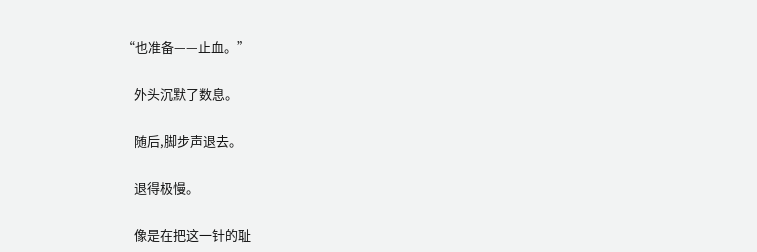“也准备——止血。”

    外头沉默了数息。

    随后,脚步声退去。

    退得极慢。

    像是在把这一针的耻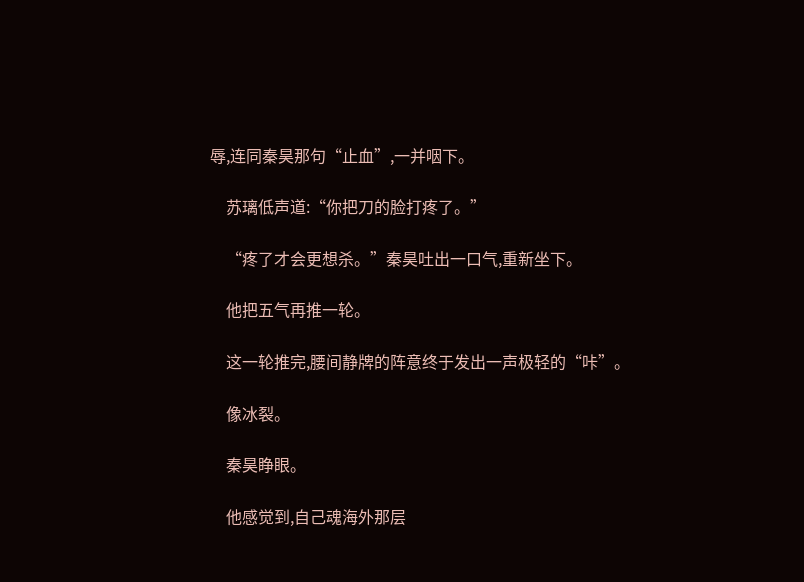辱,连同秦昊那句“止血”,一并咽下。

    苏璃低声道:“你把刀的脸打疼了。”

    “疼了才会更想杀。”秦昊吐出一口气,重新坐下。

    他把五气再推一轮。

    这一轮推完,腰间静牌的阵意终于发出一声极轻的“咔”。

    像冰裂。

    秦昊睁眼。

    他感觉到,自己魂海外那层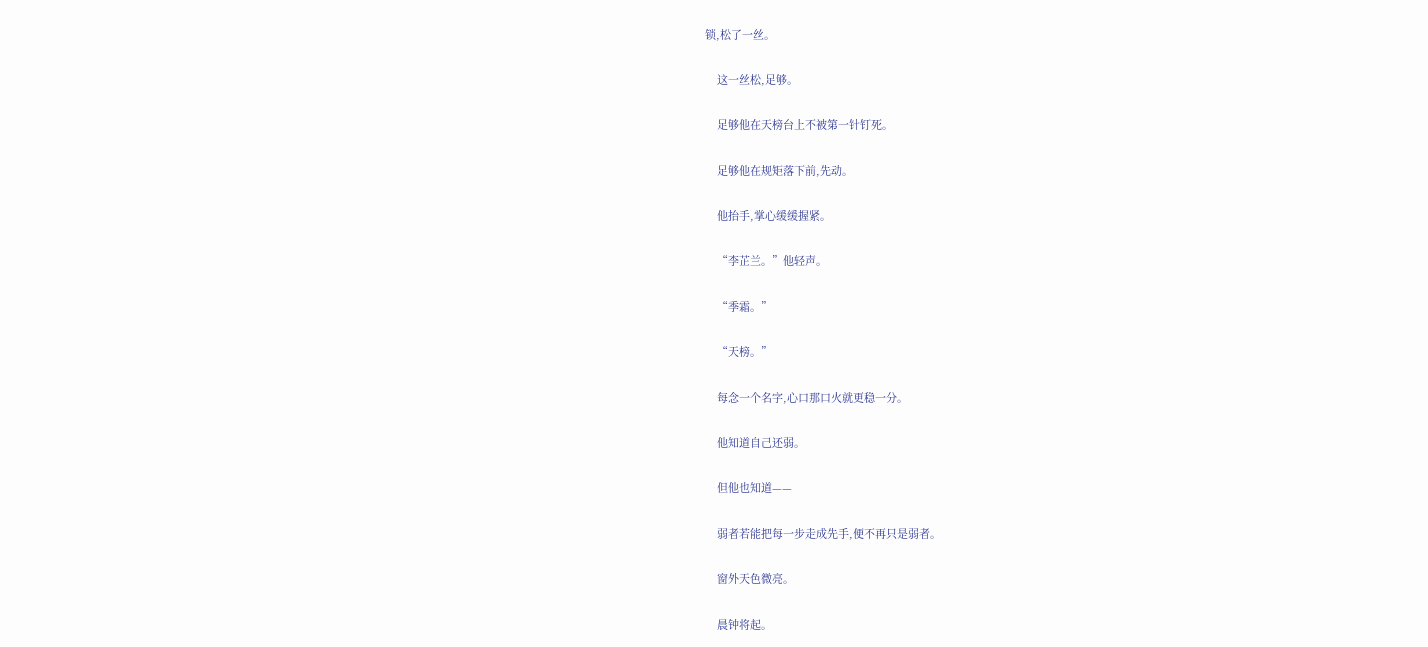锁,松了一丝。

    这一丝松,足够。

    足够他在天榜台上不被第一针钉死。

    足够他在规矩落下前,先动。

    他抬手,掌心缓缓握紧。

    “李芷兰。”他轻声。

    “季霜。”

    “天榜。”

    每念一个名字,心口那口火就更稳一分。

    他知道自己还弱。

    但他也知道——

    弱者若能把每一步走成先手,便不再只是弱者。

    窗外天色微亮。

    晨钟将起。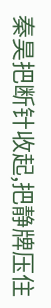秦昊把断针收起,把静牌压住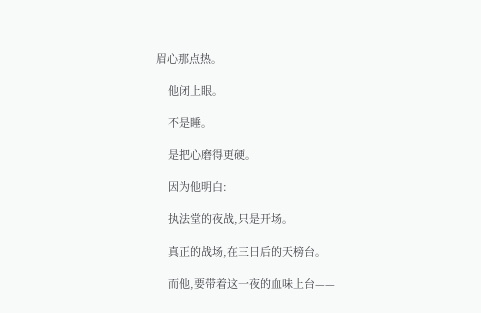眉心那点热。

    他闭上眼。

    不是睡。

    是把心磨得更硬。

    因为他明白:

    执法堂的夜战,只是开场。

    真正的战场,在三日后的天榜台。

    而他,要带着这一夜的血味上台——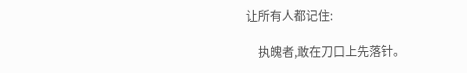让所有人都记住:

    执魄者,敢在刀口上先落针。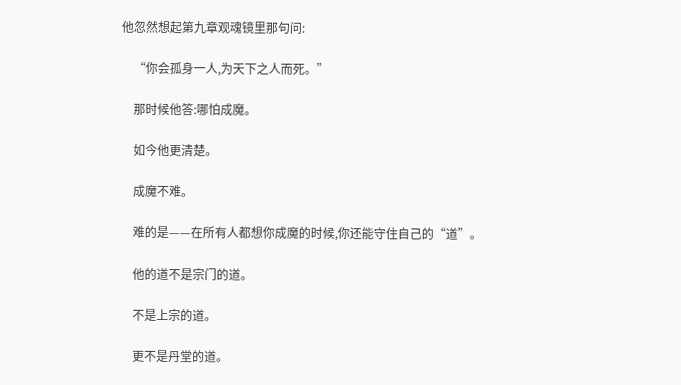他忽然想起第九章观魂镜里那句问:

    “你会孤身一人,为天下之人而死。”

    那时候他答:哪怕成魔。

    如今他更清楚。

    成魔不难。

    难的是——在所有人都想你成魔的时候,你还能守住自己的“道”。

    他的道不是宗门的道。

    不是上宗的道。

    更不是丹堂的道。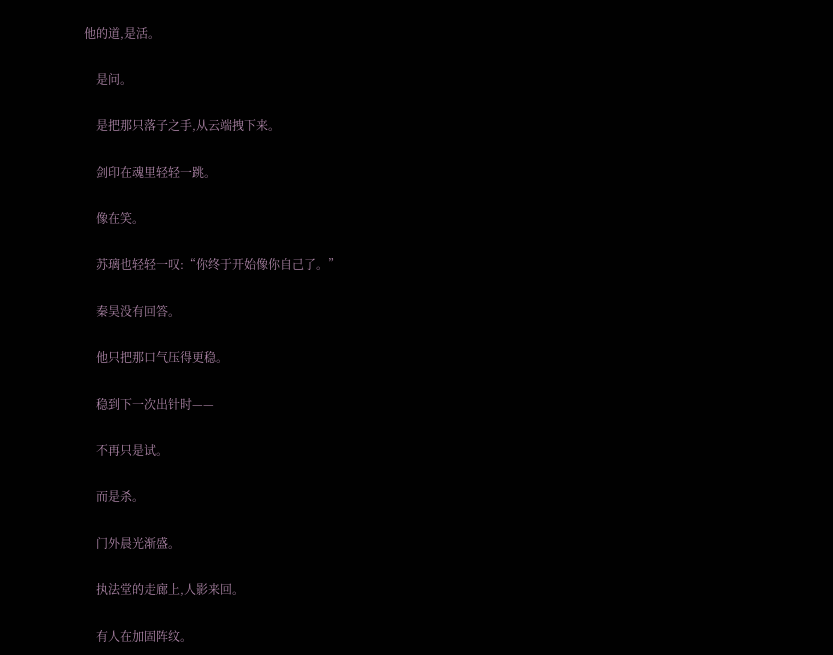他的道,是活。

    是问。

    是把那只落子之手,从云端拽下来。

    剑印在魂里轻轻一跳。

    像在笑。

    苏璃也轻轻一叹:“你终于开始像你自己了。”

    秦昊没有回答。

    他只把那口气压得更稳。

    稳到下一次出针时——

    不再只是试。

    而是杀。

    门外晨光渐盛。

    执法堂的走廊上,人影来回。

    有人在加固阵纹。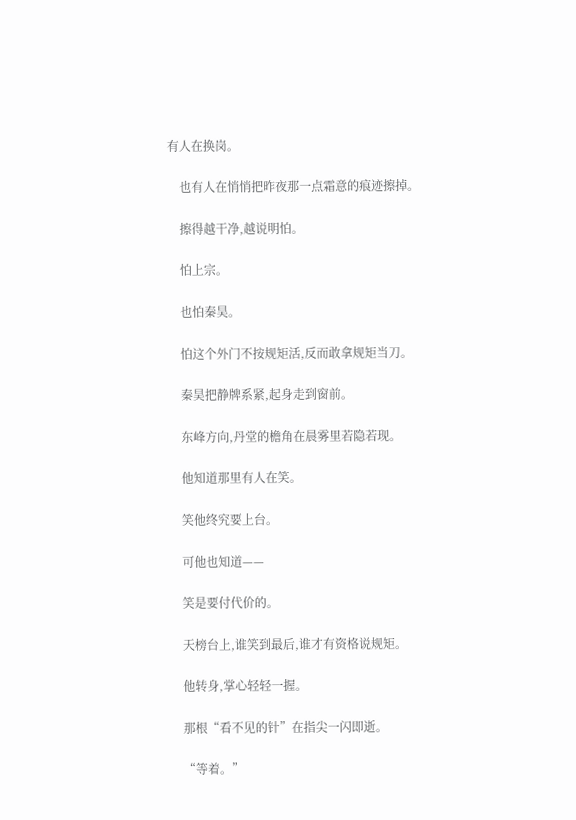有人在换岗。

    也有人在悄悄把昨夜那一点霜意的痕迹擦掉。

    擦得越干净,越说明怕。

    怕上宗。

    也怕秦昊。

    怕这个外门不按规矩活,反而敢拿规矩当刀。

    秦昊把静牌系紧,起身走到窗前。

    东峰方向,丹堂的檐角在晨雾里若隐若现。

    他知道那里有人在笑。

    笑他终究要上台。

    可他也知道——

    笑是要付代价的。

    天榜台上,谁笑到最后,谁才有资格说规矩。

    他转身,掌心轻轻一握。

    那根“看不见的针”在指尖一闪即逝。

    “等着。”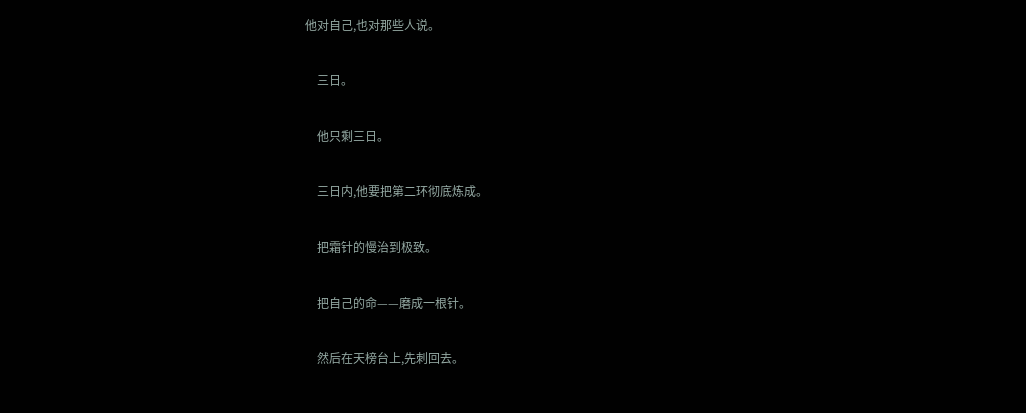他对自己,也对那些人说。

    三日。

    他只剩三日。

    三日内,他要把第二环彻底炼成。

    把霜针的慢治到极致。

    把自己的命——磨成一根针。

    然后在天榜台上,先刺回去。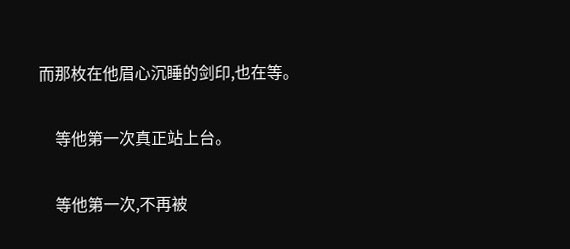而那枚在他眉心沉睡的剑印,也在等。

    等他第一次真正站上台。

    等他第一次,不再被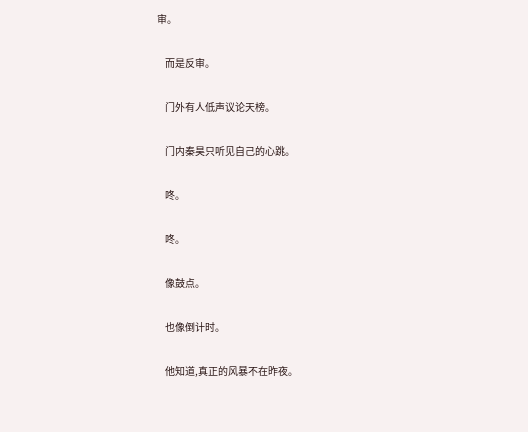审。

    而是反审。

    门外有人低声议论天榜。

    门内秦昊只听见自己的心跳。

    咚。

    咚。

    像鼓点。

    也像倒计时。

    他知道,真正的风暴不在昨夜。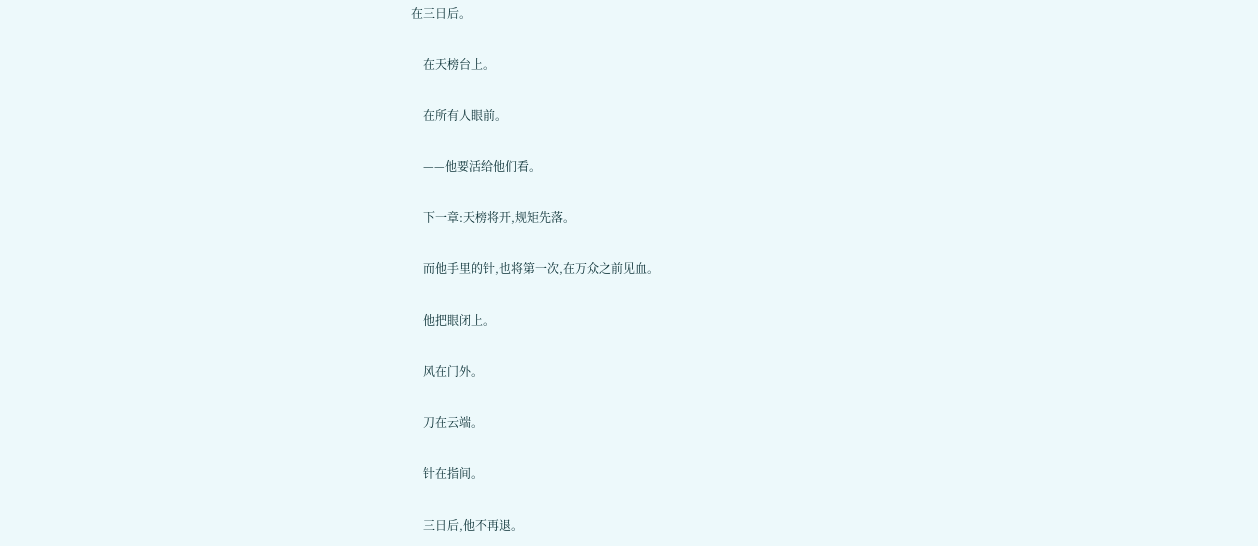在三日后。

    在天榜台上。

    在所有人眼前。

    ——他要活给他们看。

    下一章:天榜将开,规矩先落。

    而他手里的针,也将第一次,在万众之前见血。

    他把眼闭上。

    风在门外。

    刀在云端。

    针在指间。

    三日后,他不再退。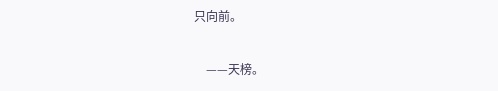只向前。

    ——天榜。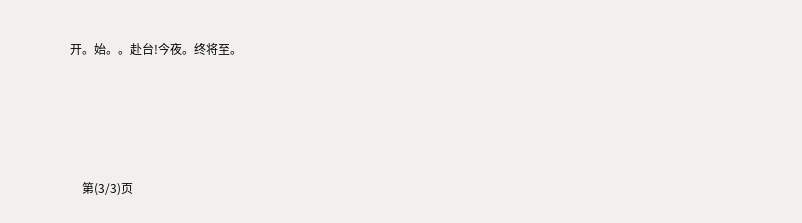开。始。。赴台!今夜。终将至。




    第(3/3)页